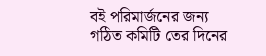বই পরিমার্জনের জন্য গঠিত কমিটি তের দিনের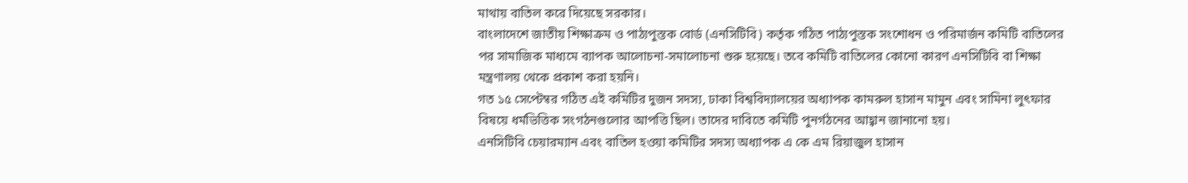মাথায় বাতিল করে দিয়েছে সরকার।
বাংলাদেশে জাতীয় শিক্ষাক্রম ও পাঠ্যপুস্তক বোর্ড (এনসিটিবি) কর্তৃক গঠিত পাঠ্যপুস্তক সংশোধন ও পরিমার্জন কমিটি বাতিলের পর সামাজিক মাধ্যমে ব্যাপক আলোচনা-সমালোচনা শুরু হয়েছে। তবে কমিটি বাতিলের কোনো কারণ এনসিটিবি বা শিক্ষা মন্ত্রণালয় থেকে প্রকাশ করা হয়নি।
গত ১৫ সেপ্টেম্বর গঠিত এই কমিটির দুজন সদস্য, ঢাকা বিশ্ববিদ্যালয়ের অধ্যাপক কামরুল হাসান মামুন এবং সামিনা লুৎফার বিষয়ে ধর্মভিত্তিক সংগঠনগুলোর আপত্তি ছিল। তাদের দাবিতে কমিটি পুনর্গঠনের আহ্বান জানানো হয়।
এনসিটিবি চেয়ারম্যান এবং বাতিল হওয়া কমিটির সদস্য অধ্যাপক এ কে এম রিয়াজুল হাসান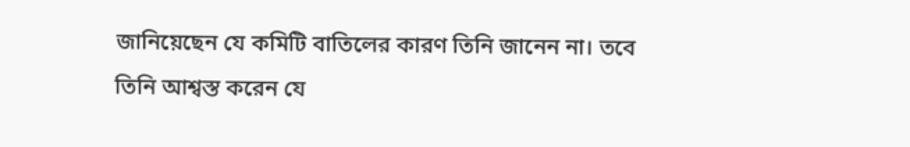জানিয়েছেন যে কমিটি বাতিলের কারণ তিনি জানেন না। তবে তিনি আশ্বস্ত করেন যে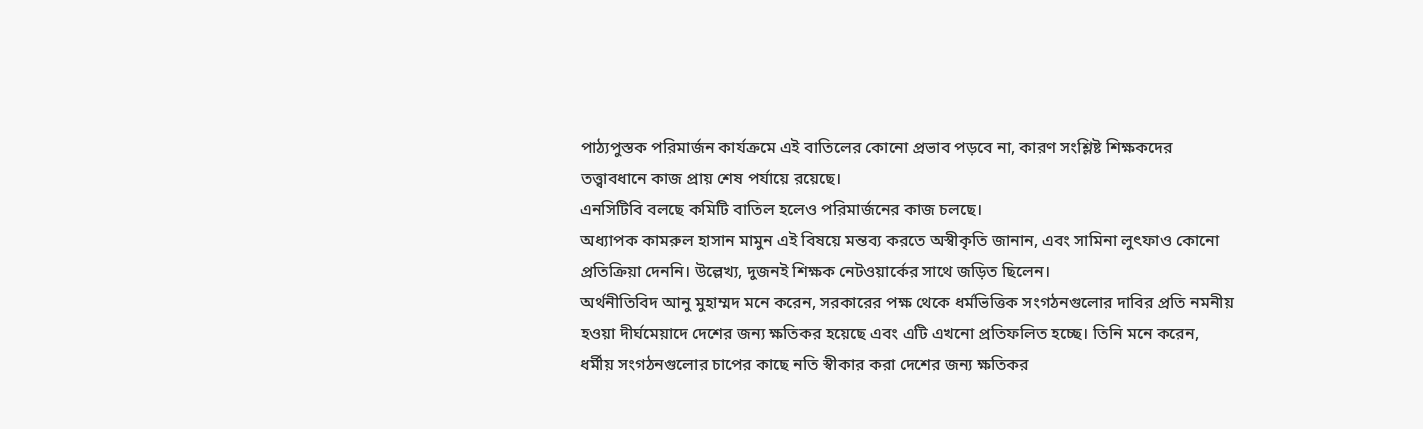পাঠ্যপুস্তক পরিমার্জন কার্যক্রমে এই বাতিলের কোনো প্রভাব পড়বে না, কারণ সংশ্লিষ্ট শিক্ষকদের তত্ত্বাবধানে কাজ প্রায় শেষ পর্যায়ে রয়েছে।
এনসিটিবি বলছে কমিটি বাতিল হলেও পরিমার্জনের কাজ চলছে।
অধ্যাপক কামরুল হাসান মামুন এই বিষয়ে মন্তব্য করতে অস্বীকৃতি জানান, এবং সামিনা লুৎফাও কোনো প্রতিক্রিয়া দেননি। উল্লেখ্য, দুজনই শিক্ষক নেটওয়ার্কের সাথে জড়িত ছিলেন।
অর্থনীতিবিদ আনু মুহাম্মদ মনে করেন, সরকারের পক্ষ থেকে ধর্মভিত্তিক সংগঠনগুলোর দাবির প্রতি নমনীয় হওয়া দীর্ঘমেয়াদে দেশের জন্য ক্ষতিকর হয়েছে এবং এটি এখনো প্রতিফলিত হচ্ছে। তিনি মনে করেন, ধর্মীয় সংগঠনগুলোর চাপের কাছে নতি স্বীকার করা দেশের জন্য ক্ষতিকর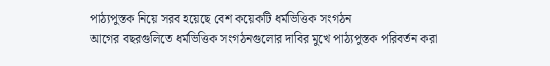পাঠ্যপুস্তক নিয়ে সরব হয়েছে বেশ কয়েকটি ধর্মভিত্তিক সংগঠন
আগের বছরগুলিতে ধর্মভিত্তিক সংগঠনগুলোর দাবির মুখে পাঠ্যপুস্তক পরিবর্তন করা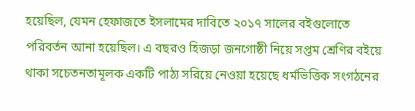হয়েছিল, যেমন হেফাজতে ইসলামের দাবিতে ২০১৭ সালের বইগুলোতে পরিবর্তন আনা হয়েছিল। এ বছরও হিজড়া জনগোষ্ঠী নিয়ে সপ্তম শ্রেণির বইয়ে থাকা সচেতনতামূলক একটি পাঠ্য সরিয়ে নেওয়া হয়েছে ধর্মভিত্তিক সংগঠনের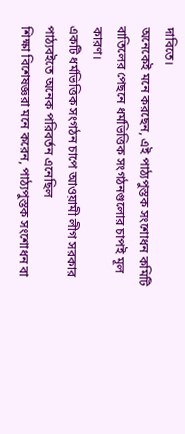দাবিতে।
অনেকেই মনে করছেন, এই পাঠ্যপুস্তক সংশোধন কমিটি বাতিলের পেছনে ধর্মভিত্তিক সংগঠনগুলোর চাপই মূল কারণ।
একটি ধর্মভিত্তিক সংগঠন চাপে আওয়ামী লীগ সরকার পাঠ্যবইতে অনেক পরিবর্তন এনেছিল
শিক্ষা বিশেষজ্ঞরা মনে করেন, পাঠ্যপুস্তক সংশোধন বা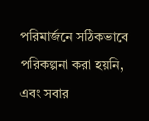পরিমার্জনে সঠিকভাবে পরিকল্পনা করা হয়নি, এবং সবার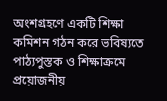অংশগ্রহণে একটি শিক্ষা কমিশন গঠন করে ভবিষ্যতে পাঠ্যপুস্তক ও শিক্ষাক্রমে প্রয়োজনীয়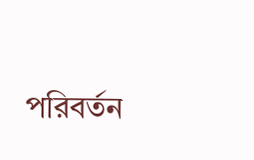পরিবর্তন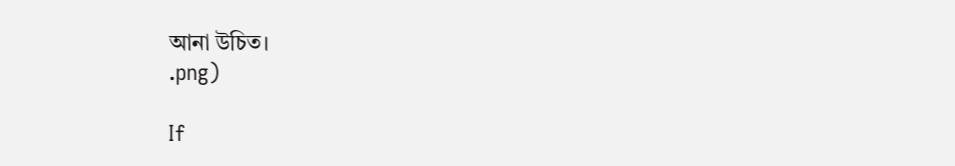আনা উচিত।
.png)

If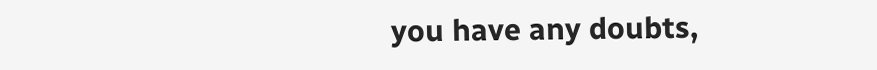you have any doubts,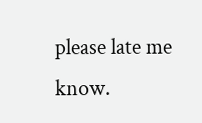please late me know.